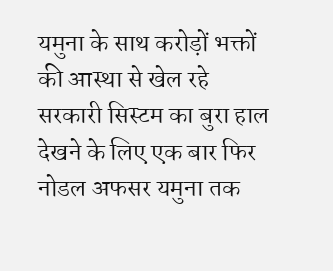यमुना के साथ करोड़ों भक्तों की आस्था से खेल रहे सरकारी सिस्टम का बुरा हाल देखने के लिए एक बार फिर नोडल अफसर यमुना तक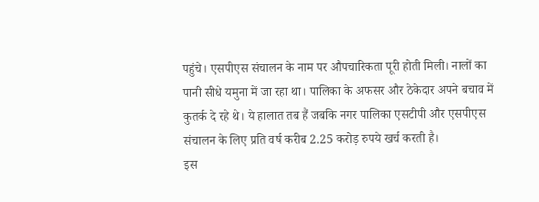पहुंचे। एसपीएस संचालन के नाम पर औपचारिकता पूरी होती मिली। नालों का पानी सीधे यमुना में जा रहा था। पालिका के अफसर और ठेकेदार अपने बचाव में कुतर्क दे रहे थे। ये हालात तब हैं जबकि नगर पालिका एसटीपी और एसपीएस संचालन के लिए प्रति वर्ष करीब 2.25 करोड़ रुपये खर्च करती है।
इस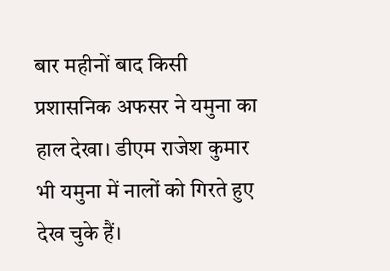बार महीनों बाद किसी प्रशासनिक अफसर ने यमुना का हाल देखा। डीएम राजेश कुमार भी यमुना में नालों को गिरते हुए देख चुके हैं।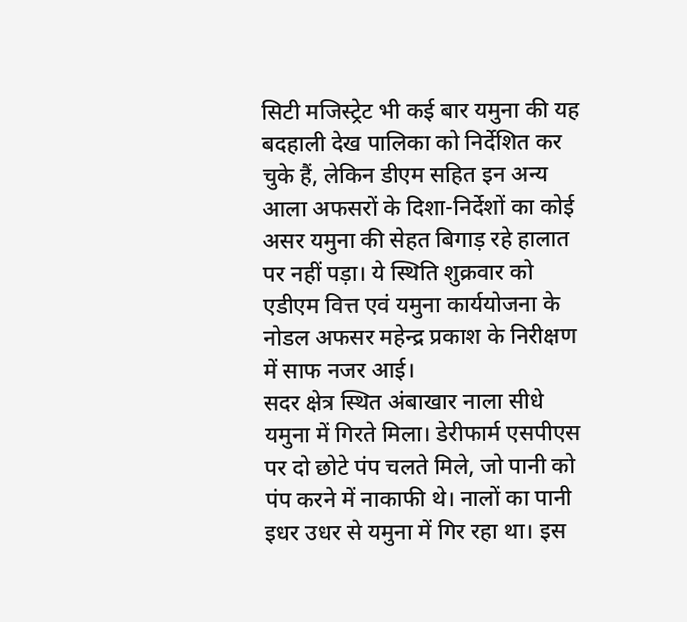सिटी मजिस्ट्रेट भी कई बार यमुना की यह बदहाली देख पालिका को निर्देशित कर चुके हैं, लेकिन डीएम सहित इन अन्य आला अफसरों के दिशा-निर्देशों का कोई असर यमुना की सेहत बिगाड़ रहे हालात पर नहीं पड़ा। ये स्थिति शुक्रवार को एडीएम वित्त एवं यमुना कार्ययोजना के नोडल अफसर महेन्द्र प्रकाश के निरीक्षण में साफ नजर आई।
सदर क्षेत्र स्थित अंबाखार नाला सीधे यमुना में गिरते मिला। डेरीफार्म एसपीएस पर दो छोटे पंप चलते मिले, जो पानी को पंप करने में नाकाफी थे। नालों का पानी इधर उधर से यमुना में गिर रहा था। इस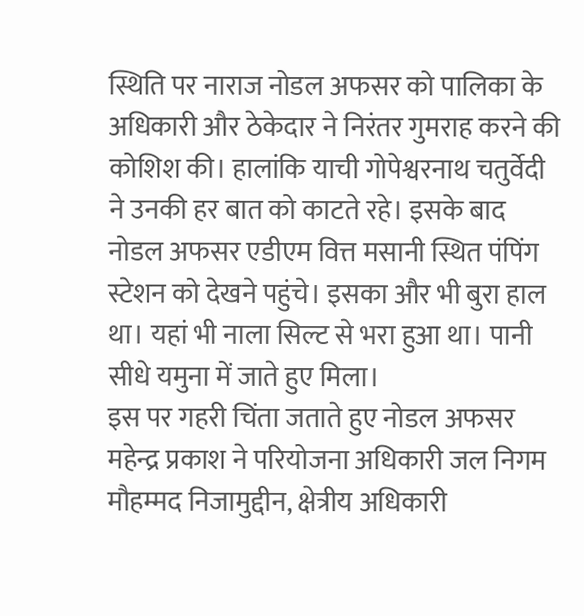स्थिति पर नाराज नोडल अफसर को पालिका के अधिकारी और ठेकेदार ने निरंतर गुमराह करने की कोशिश की। हालांकि याची गोपेश्वरनाथ चतुर्वेदी ने उनकी हर बात को काटते रहे। इसके बाद नोडल अफसर एडीएम वित्त मसानी स्थित पंपिंग स्टेशन को देखने पहुंचे। इसका और भी बुरा हाल था। यहां भी नाला सिल्ट से भरा हुआ था। पानी सीधे यमुना में जाते हुए मिला।
इस पर गहरी चिंता जताते हुए नोडल अफसर महेन्द्र प्रकाश ने परियोजना अधिकारी जल निगम मौहम्मद निजामुद्दीन, क्षेत्रीय अधिकारी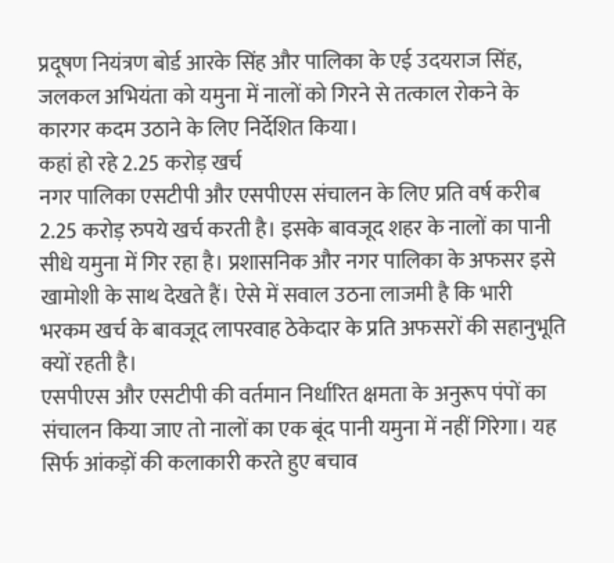प्रदूषण नियंत्रण बोर्ड आरके सिंह और पालिका के एई उदयराज सिंह, जलकल अभियंता को यमुना में नालों को गिरने से तत्काल रोकने के कारगर कदम उठाने के लिए निर्देशित किया।
कहां हो रहे 2.25 करोड़ खर्च
नगर पालिका एसटीपी और एसपीएस संचालन के लिए प्रति वर्ष करीब 2.25 करोड़ रुपये खर्च करती है। इसके बावजूद शहर के नालों का पानी सीधे यमुना में गिर रहा है। प्रशासनिक और नगर पालिका के अफसर इसे खामोशी के साथ देखते हैं। ऐसे में सवाल उठना लाजमी है कि भारी भरकम खर्च के बावजूद लापरवाह ठेकेदार के प्रति अफसरों की सहानुभूति क्यों रहती है।
एसपीएस और एसटीपी की वर्तमान निर्धारित क्षमता के अनुरूप पंपों का संचालन किया जाए तो नालों का एक बूंद पानी यमुना में नहीं गिरेगा। यह सिर्फ आंकड़ों की कलाकारी करते हुए बचाव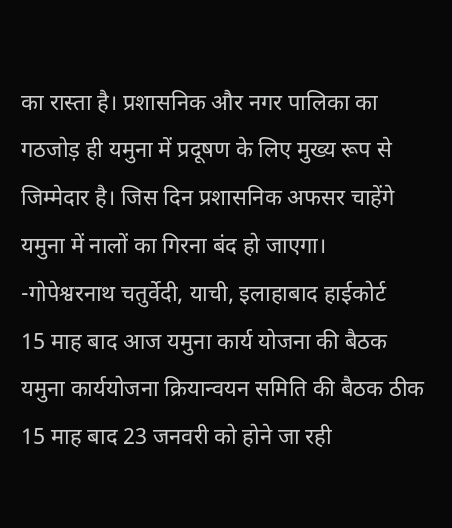का रास्ता है। प्रशासनिक और नगर पालिका का गठजोड़ ही यमुना में प्रदूषण के लिए मुख्य रूप से जिम्मेदार है। जिस दिन प्रशासनिक अफसर चाहेंगे यमुना में नालों का गिरना बंद हो जाएगा।
-गोपेश्वरनाथ चतुर्वेदी, याची, इलाहाबाद हाईकोर्ट
15 माह बाद आज यमुना कार्य योजना की बैठक
यमुना कार्ययोजना क्रियान्वयन समिति की बैठक ठीक 15 माह बाद 23 जनवरी को होने जा रही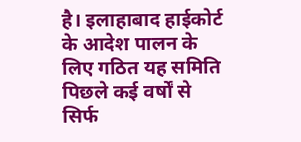है। इलाहाबाद हाईकोर्ट के आदेश पालन के लिए गठित यह समिति पिछले कई वर्षों से सिर्फ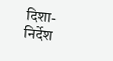दिशा-निर्देश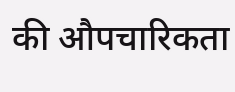की औपचारिकता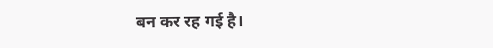बन कर रह गई है।